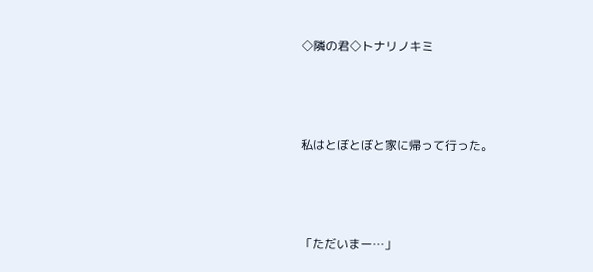◇隣の君◇トナリノキミ




私はとぼとぼと家に帰って行った。




「ただいまー…」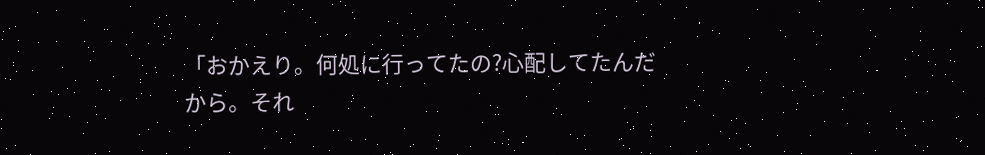「おかえり。何処に行ってたの?心配してたんだから。それ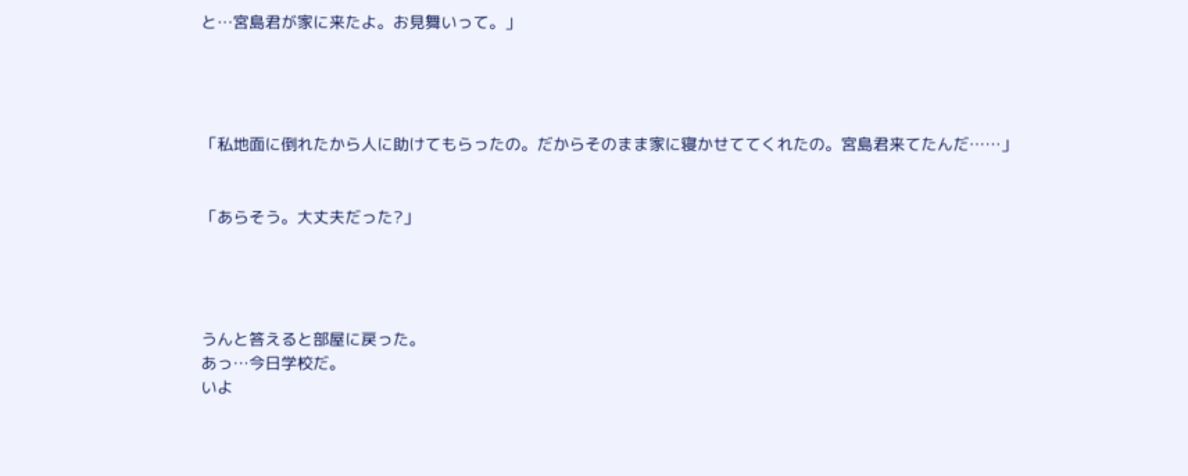と…宮島君が家に来たよ。お見舞いって。」




「私地面に倒れたから人に助けてもらったの。だからそのまま家に寝かせててくれたの。宮島君来てたんだ……」


「あらそう。大丈夫だった?」




うんと答えると部屋に戻った。
あっ…今日学校だ。
いよ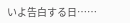いよ告白する日……